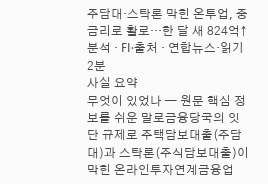주담대·스탁론 막힌 온투업, 중금리로 활로…한 달 새 824억↑
분석 · FI·출처 · 연합뉴스·읽기 2분
사실 요약
무엇이 있었나 — 원문 핵심 정보를 쉬운 말로금융당국의 잇단 규제로 주택담보대출(주담대)과 스탁론(주식담보대출)이 막힌 온라인투자연계금융업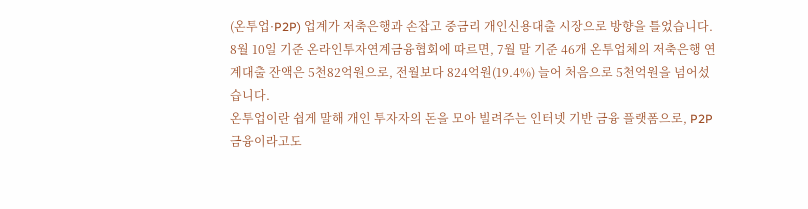(온투업·P2P) 업계가 저축은행과 손잡고 중금리 개인신용대출 시장으로 방향을 틀었습니다.
8월 10일 기준 온라인투자연계금융협회에 따르면, 7월 말 기준 46개 온투업체의 저축은행 연계대출 잔액은 5천82억원으로, 전월보다 824억원(19.4%) 늘어 처음으로 5천억원을 넘어섰습니다.
온투업이란 쉽게 말해 개인 투자자의 돈을 모아 빌려주는 인터넷 기반 금융 플랫폼으로, P2P 금융이라고도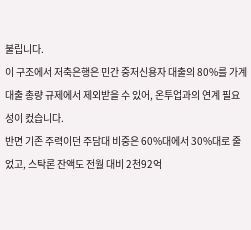불립니다.
이 구조에서 저축은행은 민간 중저신용자 대출의 80%를 가계대출 총량 규제에서 제외받을 수 있어, 온투업과의 연계 필요성이 컸습니다.
반면 기존 주력이던 주담대 비중은 60%대에서 30%대로 줄었고, 스탁론 잔액도 전월 대비 2천92억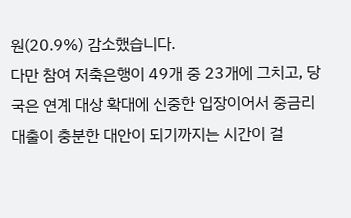원(20.9%) 감소했습니다.
다만 참여 저축은행이 49개 중 23개에 그치고, 당국은 연계 대상 확대에 신중한 입장이어서 중금리 대출이 충분한 대안이 되기까지는 시간이 걸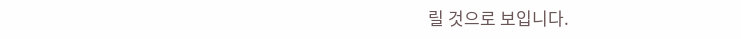릴 것으로 보입니다.